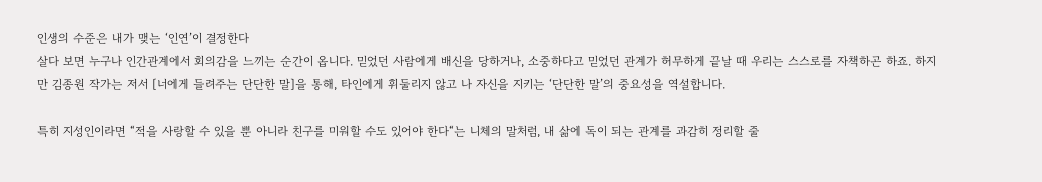인생의 수준은 내가 맺는 ‘인연’이 결정한다
살다 보면 누구나 인간관계에서 회의감을 느끼는 순간이 옵니다. 믿었던 사람에게 배신을 당하거나, 소중하다고 믿었던 관계가 허무하게 끝날 때 우리는 스스로를 자책하곤 하죠. 하지만 김종원 작가는 저서 [너에게 들려주는 단단한 말]을 통해, 타인에게 휘둘리지 않고 나 자신을 지키는 ‘단단한 말’의 중요성을 역설합니다.

특히 지성인이라면 “적을 사랑할 수 있을 뿐 아니라 친구를 미워할 수도 있어야 한다“는 니체의 말처럼, 내 삶에 독이 되는 관계를 과감히 정리할 줄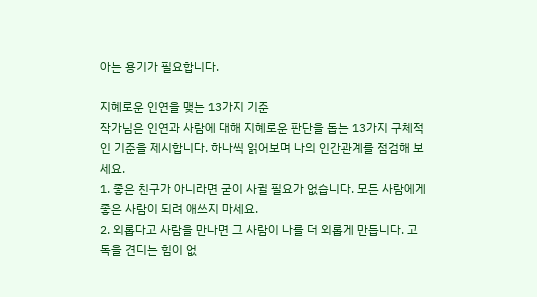아는 용기가 필요합니다.

지혜로운 인연을 맺는 13가지 기준
작가님은 인연과 사람에 대해 지혜로운 판단을 돕는 13가지 구체적인 기준을 제시합니다. 하나씩 읽어보며 나의 인간관계를 점검해 보세요.
1. 좋은 친구가 아니라면 굳이 사귈 필요가 없습니다. 모든 사람에게 좋은 사람이 되려 애쓰지 마세요.
2. 외롭다고 사람을 만나면 그 사람이 나를 더 외롭게 만듭니다. 고독을 견디는 힘이 없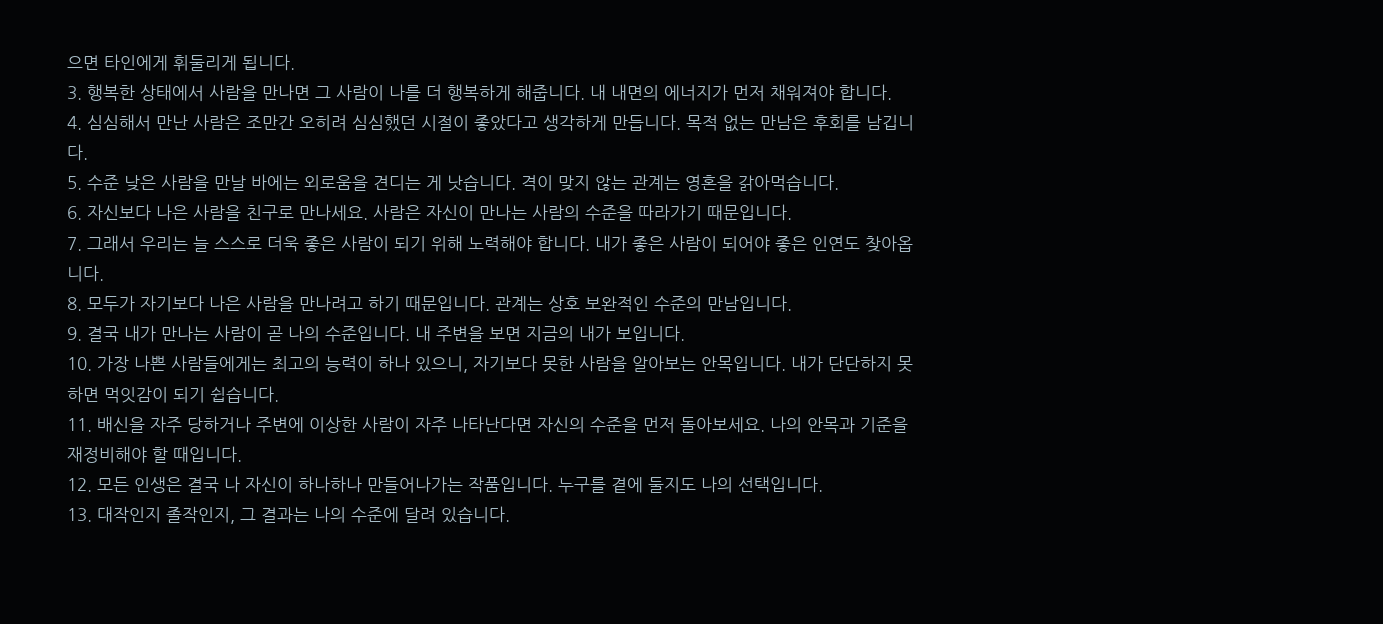으면 타인에게 휘둘리게 됩니다.
3. 행복한 상태에서 사람을 만나면 그 사람이 나를 더 행복하게 해줍니다. 내 내면의 에너지가 먼저 채워져야 합니다.
4. 심심해서 만난 사람은 조만간 오히려 심심했던 시절이 좋았다고 생각하게 만듭니다. 목적 없는 만남은 후회를 남깁니다.
5. 수준 낮은 사람을 만날 바에는 외로움을 견디는 게 낫습니다. 격이 맞지 않는 관계는 영혼을 갉아먹습니다.
6. 자신보다 나은 사람을 친구로 만나세요. 사람은 자신이 만나는 사람의 수준을 따라가기 때문입니다.
7. 그래서 우리는 늘 스스로 더욱 좋은 사람이 되기 위해 노력해야 합니다. 내가 좋은 사람이 되어야 좋은 인연도 찾아옵니다.
8. 모두가 자기보다 나은 사람을 만나려고 하기 때문입니다. 관계는 상호 보완적인 수준의 만남입니다.
9. 결국 내가 만나는 사람이 곧 나의 수준입니다. 내 주변을 보면 지금의 내가 보입니다.
10. 가장 나쁜 사람들에게는 최고의 능력이 하나 있으니, 자기보다 못한 사람을 알아보는 안목입니다. 내가 단단하지 못하면 먹잇감이 되기 쉽습니다.
11. 배신을 자주 당하거나 주변에 이상한 사람이 자주 나타난다면 자신의 수준을 먼저 돌아보세요. 나의 안목과 기준을 재정비해야 할 때입니다.
12. 모든 인생은 결국 나 자신이 하나하나 만들어나가는 작품입니다. 누구를 곁에 둘지도 나의 선택입니다.
13. 대작인지 졸작인지, 그 결과는 나의 수준에 달려 있습니다.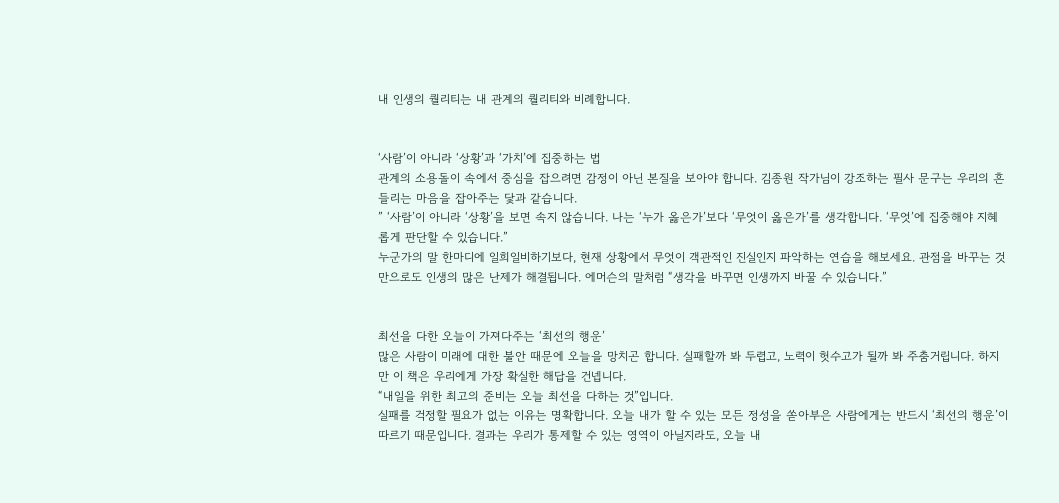내 인생의 퀄리티는 내 관계의 퀄리티와 비례합니다.


‘사람’이 아니라 ‘상황’과 ‘가치’에 집중하는 법
관계의 소용돌이 속에서 중심을 잡으려면 감정이 아닌 본질을 보아야 합니다. 김종원 작가님이 강조하는 필사 문구는 우리의 흔들리는 마음을 잡아주는 닻과 같습니다.
” ‘사람’이 아니라 ‘상황’을 보면 속지 않습니다. 나는 ‘누가 옳은가’보다 ‘무엇이 옳은가’를 생각합니다. ‘무엇’에 집중해야 지혜롭게 판단할 수 있습니다.”
누군가의 말 한마디에 일희일비하기보다, 현재 상황에서 무엇이 객관적인 진실인지 파악하는 연습을 해보세요. 관점을 바꾸는 것만으로도 인생의 많은 난제가 해결됩니다. 에머슨의 말처럼 “생각을 바꾸면 인생까지 바꿀 수 있습니다.”


최선을 다한 오늘이 가져다주는 ‘최선의 행운’
많은 사람이 미래에 대한 불안 때문에 오늘을 망치곤 합니다. 실패할까 봐 두렵고, 노력이 헛수고가 될까 봐 주춤거립니다. 하지만 이 책은 우리에게 가장 확실한 해답을 건넵니다.
“내일을 위한 최고의 준비는 오늘 최선을 다하는 것”입니다.
실패를 걱정할 필요가 없는 이유는 명확합니다. 오늘 내가 할 수 있는 모든 정성을 쏟아부은 사람에게는 반드시 ‘최선의 행운’이 따르기 때문입니다. 결과는 우리가 통제할 수 있는 영역이 아닐지라도, 오늘 내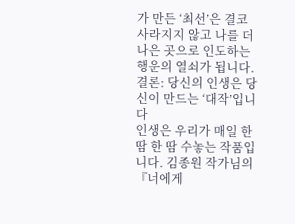가 만든 ‘최선’은 결코 사라지지 않고 나를 더 나은 곳으로 인도하는 행운의 열쇠가 됩니다.
결론: 당신의 인생은 당신이 만드는 ‘대작’입니다
인생은 우리가 매일 한 땀 한 땀 수놓는 작품입니다. 김종원 작가님의 『너에게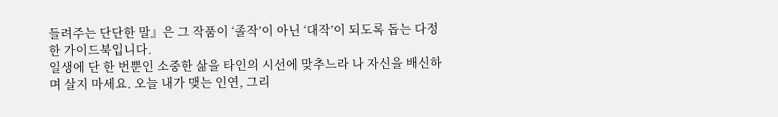들려주는 단단한 말』은 그 작품이 ‘졸작’이 아닌 ‘대작’이 되도록 돕는 다정한 가이드북입니다.
일생에 단 한 번뿐인 소중한 삶을 타인의 시선에 맞추느라 나 자신을 배신하며 살지 마세요. 오늘 내가 맺는 인연, 그리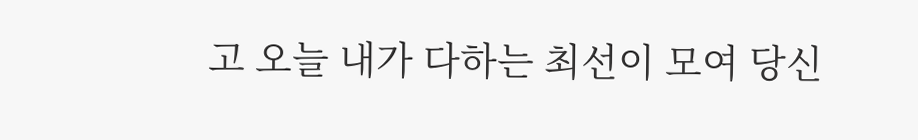고 오늘 내가 다하는 최선이 모여 당신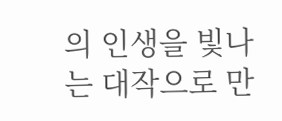의 인생을 빛나는 대작으로 만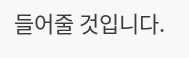들어줄 것입니다.